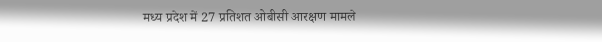मध्य प्रदेश में 27 प्रतिशत ओबीसी आरक्षण मामले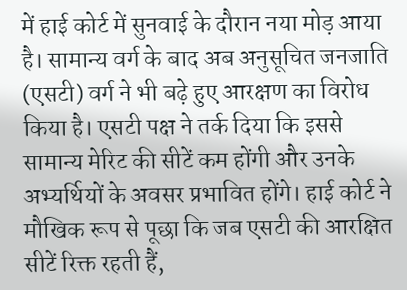में हाई कोर्ट में सुनवाई के दौरान नया मोड़ आया है। सामान्य वर्ग के बाद अब अनुसूचित जनजाति (एसटी) वर्ग ने भी बढ़े हुए आरक्षण का विरोध किया है। एसटी पक्ष ने तर्क दिया कि इससे सामान्य मेरिट की सीटें कम होंगी और उनके अभ्यर्थियों के अवसर प्रभावित होंगे। हाई कोर्ट ने मौखिक रूप से पूछा कि जब एसटी की आरक्षित सीटें रिक्त रहती हैं,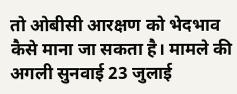तो ओबीसी आरक्षण को भेदभाव कैसे माना जा सकता है। मामले की अगली सुनवाई 23 जुलाई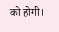को होगी।